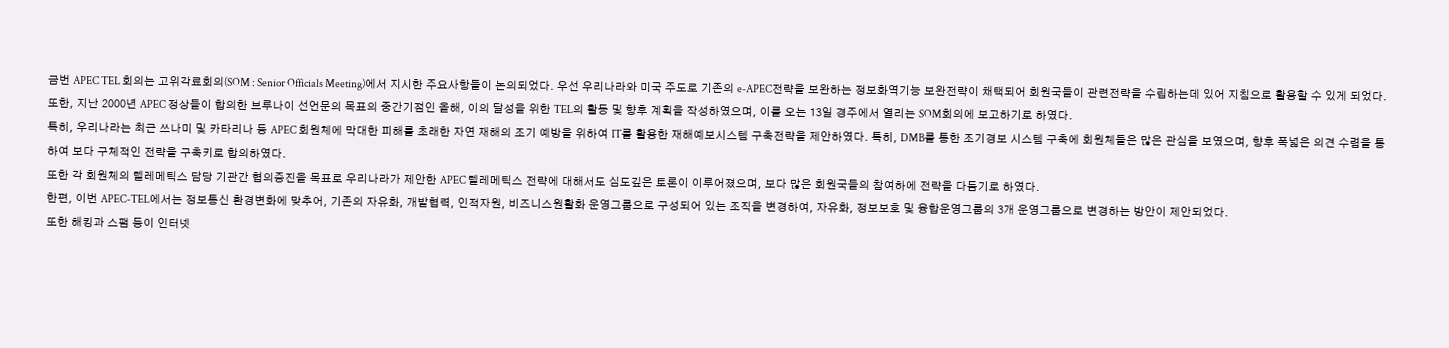금번 APEC TEL 회의는 고위각료회의(SOM : Senior Officials Meeting)에서 지시한 주요사항들이 논의되었다. 우선 우리나라와 미국 주도로 기존의 e-APEC전략을 보완하는 정보화역기능 보완전략이 채택되어 회원국들이 관련전략을 수립하는데 있어 지침으로 활용할 수 있게 되었다.
또한, 지난 2000년 APEC 정상들이 합의한 브루나이 선언문의 목표의 중간기점인 올해, 이의 달성을 위한 TEL의 활동 및 향후 계획을 작성하였으며, 이를 오는 13일 경주에서 열리는 SOM회의에 보고하기로 하였다.
특히, 우리나라는 최근 쓰나미 및 카타리나 등 APEC 회원체에 막대한 피해를 초래한 자연 재해의 조기 예방을 위하여 IT를 활용한 재해예보시스템 구축전략을 제안하였다. 특히, DMB를 통한 조기경보 시스템 구축에 회원체들은 많은 관심을 보였으며, 향후 폭넓은 의견 수렴을 통하여 보다 구체적인 전략을 구축키로 합의하였다.
또한 각 회원체의 텔레메틱스 담당 기관간 협의증진을 목표로 우리나라가 제안한 APEC 텔레메틱스 전략에 대해서도 심도깊은 토론이 이루어졌으며, 보다 많은 회원국들의 참여하에 전략을 다듬기로 하였다.
한편, 이번 APEC-TEL에서는 정보통신 환경변화에 맞추어, 기존의 자유화, 개발협력, 인적자원, 비즈니스원활화 운영그룹으로 구성되어 있는 조직을 변경하여, 자유화, 정보보호 및 융합운영그룹의 3개 운영그룹으로 변경하는 방안이 제안되었다.
또한 해킹과 스팸 등이 인터넷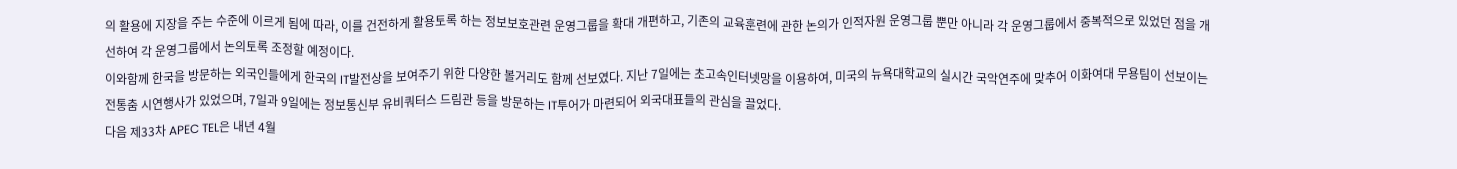의 활용에 지장을 주는 수준에 이르게 됨에 따라, 이를 건전하게 활용토록 하는 정보보호관련 운영그룹을 확대 개편하고, 기존의 교육훈련에 관한 논의가 인적자원 운영그룹 뿐만 아니라 각 운영그룹에서 중복적으로 있었던 점을 개선하여 각 운영그룹에서 논의토록 조정할 예정이다.
이와함께 한국을 방문하는 외국인들에게 한국의 IT발전상을 보여주기 위한 다양한 볼거리도 함께 선보였다. 지난 7일에는 초고속인터넷망을 이용하여, 미국의 뉴욕대학교의 실시간 국악연주에 맞추어 이화여대 무용팀이 선보이는 전통춤 시연행사가 있었으며, 7일과 9일에는 정보통신부 유비쿼터스 드림관 등을 방문하는 IT투어가 마련되어 외국대표들의 관심을 끌었다.
다음 제33차 APEC TEL은 내년 4월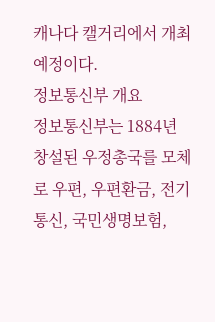캐나다 캘거리에서 개최예정이다.
정보통신부 개요
정보통신부는 1884년 창설된 우정총국를 모체로 우편, 우편환금, 전기통신, 국민생명보험,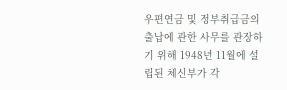우편연금 및 정부취급금의 출납에 관한 사무를 관장하기 위해 1948년 11월에 설립된 체신부가 각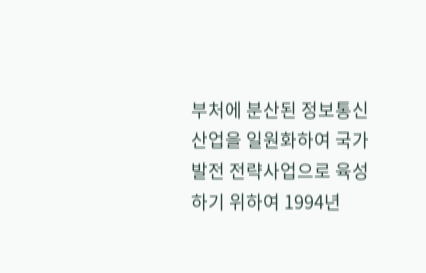부처에 분산된 정보통신산업을 일원화하여 국가발전 전략사업으로 육성하기 위하여 1994년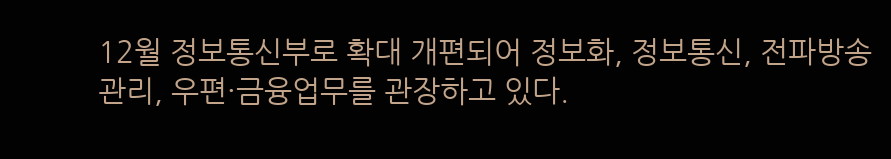12월 정보통신부로 확대 개편되어 정보화, 정보통신, 전파방송관리, 우편·금융업무를 관장하고 있다.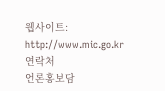웹사이트: http://www.mic.go.kr
연락처
언론홍보담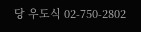당 우도식 02-750-2802